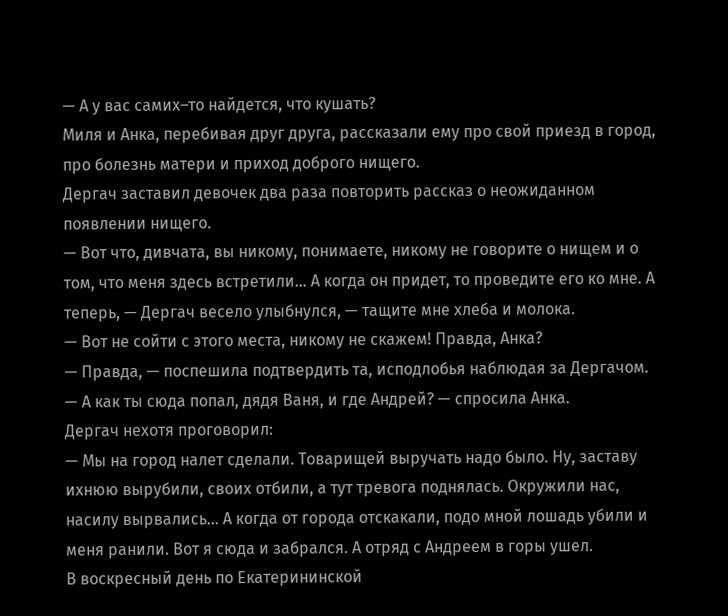— А у вас самих–то найдется, что кушать?
Миля и Анка, перебивая друг друга, рассказали ему про свой приезд в город, про болезнь матери и приход доброго нищего.
Дергач заставил девочек два раза повторить рассказ о неожиданном появлении нищего.
— Вот что, дивчата, вы никому, понимаете, никому не говорите о нищем и о том, что меня здесь встретили… А когда он придет, то проведите его ко мне. А теперь, — Дергач весело улыбнулся, — тащите мне хлеба и молока.
— Вот не сойти с этого места, никому не скажем! Правда, Анка?
— Правда, — поспешила подтвердить та, исподлобья наблюдая за Дергачом.
— А как ты сюда попал, дядя Ваня, и где Андрей? — спросила Анка.
Дергач нехотя проговорил:
— Мы на город налет сделали. Товарищей выручать надо было. Ну, заставу ихнюю вырубили, своих отбили, а тут тревога поднялась. Окружили нас, насилу вырвались… А когда от города отскакали, подо мной лошадь убили и меня ранили. Вот я сюда и забрался. А отряд с Андреем в горы ушел.
В воскресный день по Екатерининской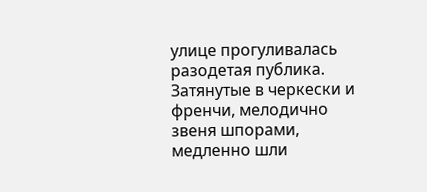улице прогуливалась разодетая публика. Затянутые в черкески и френчи, мелодично звеня шпорами, медленно шли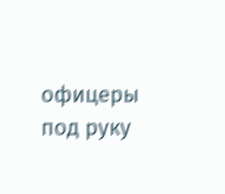офицеры под руку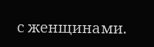с женщинами.